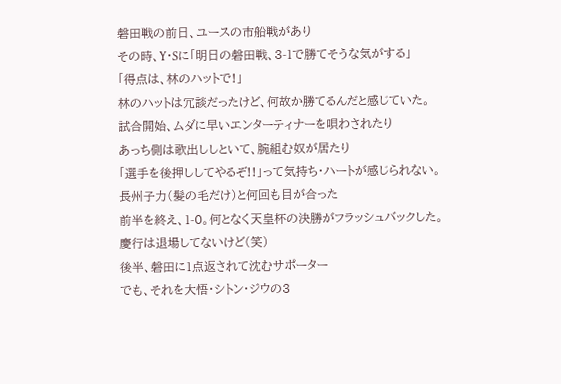磐田戦の前日、ユースの市船戦があり
その時、Y・Sに「明日の磐田戦、3-1で勝てそうな気がする」
「得点は、林のハットで!」
林のハットは冗談だったけど、何故か勝てるんだと感じていた。
試合開始、ムダに早いエンターティナーを唄わされたり
あっち側は歌出ししといて、腕組む奴が居たり
「選手を後押ししてやるぞ!!」って気持ち・ハートが感じられない。
長州子力(髪の毛だけ)と何回も目が合った
前半を終え、1-0。何となく天皇杯の決勝がフラッシュバックした。
慶行は退場してないけど(笑)
後半、磐田に1点返されて沈むサポーター
でも、それを大悟・シトン・ジウの3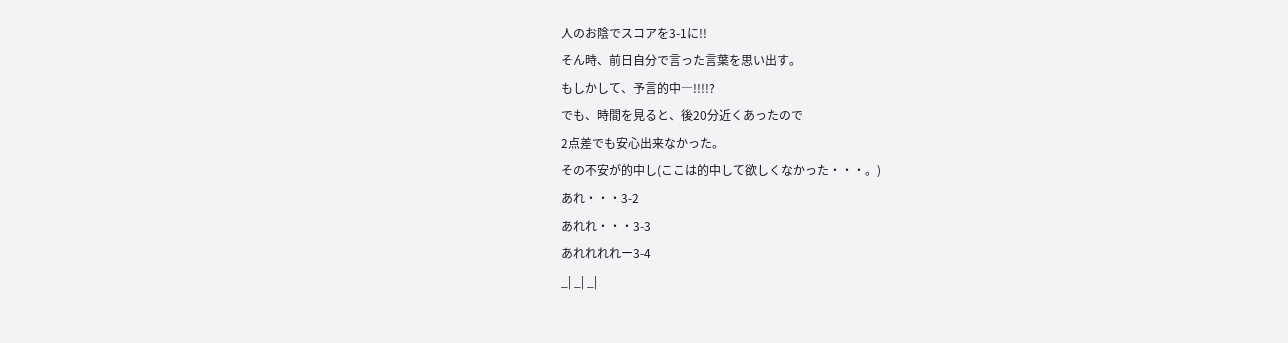人のお陰でスコアを3-1に!!
そん時、前日自分で言った言葉を思い出す。
もしかして、予言的中―!!!!?
でも、時間を見ると、後20分近くあったので
2点差でも安心出来なかった。
その不安が的中し(ここは的中して欲しくなかった・・・。)
あれ・・・3-2
あれれ・・・3-3
あれれれれー3-4
_| _| _|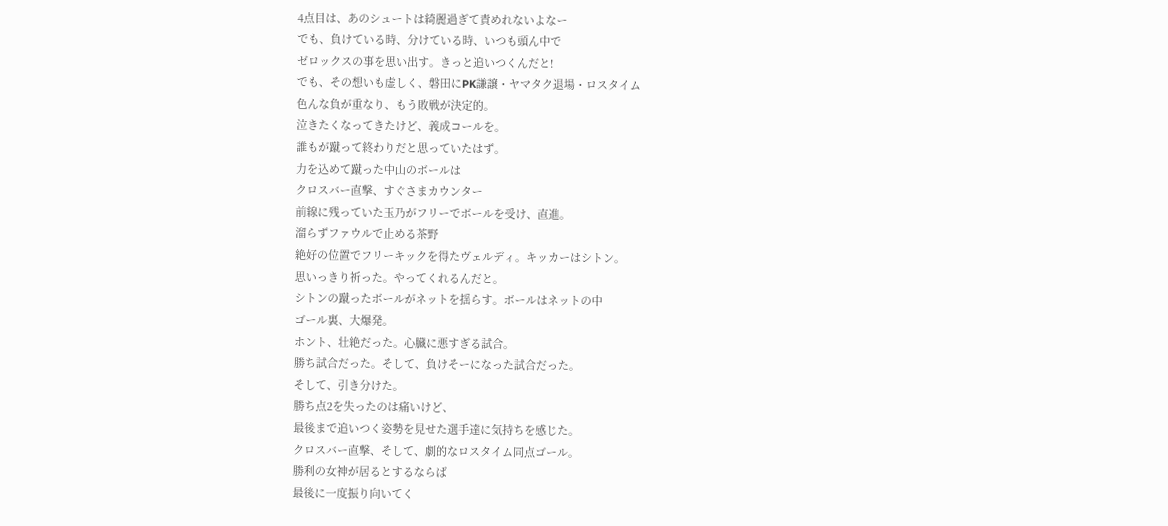4点目は、あのシュートは綺麗過ぎて責めれないよなー
でも、負けている時、分けている時、いつも頭ん中で
ゼロックスの事を思い出す。きっと追いつくんだと!
でも、その想いも虚しく、磐田にPK謙譲・ヤマタク退場・ロスタイム
色んな負が重なり、もう敗戦が決定的。
泣きたくなってきたけど、義成コールを。
誰もが蹴って終わりだと思っていたはず。
力を込めて蹴った中山のボールは
クロスバー直撃、すぐさまカウンター
前線に残っていた玉乃がフリーでボールを受け、直進。
溜らずファウルで止める茶野
絶好の位置でフリーキックを得たヴェルディ。キッカーはシトン。
思いっきり祈った。やってくれるんだと。
シトンの蹴ったボールがネットを揺らす。ボールはネットの中
ゴール裏、大爆発。
ホント、壮絶だった。心臓に悪すぎる試合。
勝ち試合だった。そして、負けそーになった試合だった。
そして、引き分けた。
勝ち点2を失ったのは痛いけど、
最後まで追いつく姿勢を見せた選手達に気持ちを感じた。
クロスバー直撃、そして、劇的なロスタイム同点ゴール。
勝利の女神が居るとするならば
最後に一度振り向いてく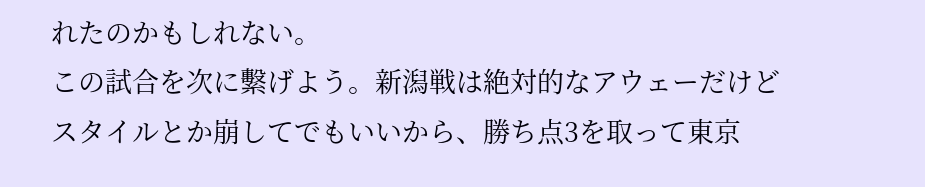れたのかもしれない。
この試合を次に繫げよう。新潟戦は絶対的なアウェーだけど
スタイルとか崩してでもいいから、勝ち点3を取って東京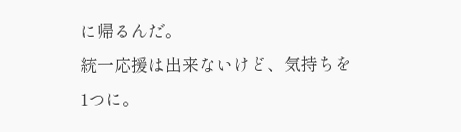に帰るんだ。
統一応援は出来ないけど、気持ちを1つに。